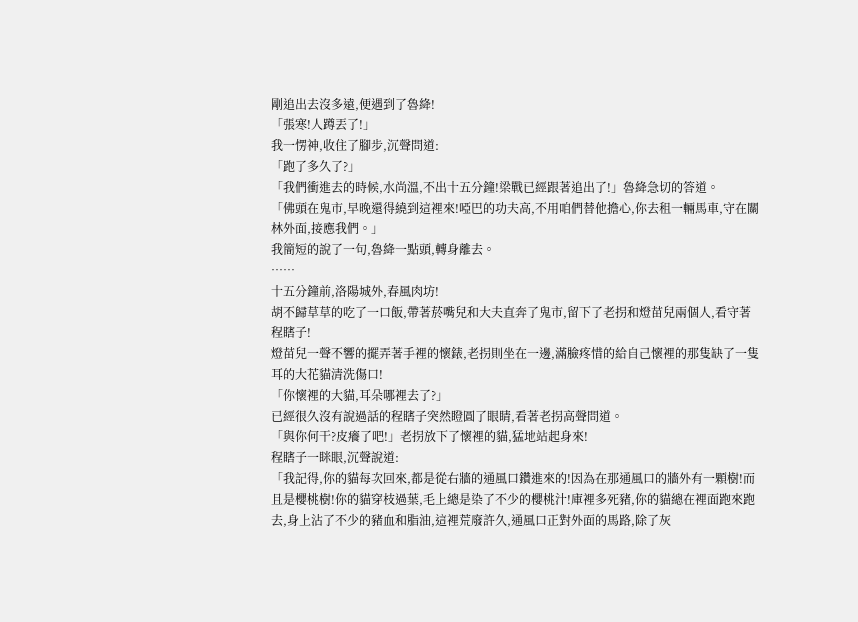剛追出去沒多遠,便遇到了魯絳!
「張寒!人蹲丟了!」
我一愣神,收住了腳步,沉聲問道:
「跑了多久了?」
「我們衝進去的時候,水尚溫,不出十五分鐘!梁戰已經跟著追出了!」魯絳急切的答道。
「佛頭在鬼市,早晚還得繞到這裡來!啞巴的功夫高,不用咱們替他擔心,你去租一輛馬車,守在關林外面,接應我們。」
我簡短的說了一句,魯絳一點頭,轉身離去。
……
十五分鐘前,洛陽城外,春風肉坊!
胡不歸草草的吃了一口飯,帶著菸嘴兒和大夫直奔了鬼市,留下了老拐和燈苗兒兩個人,看守著程瞎子!
燈苗兒一聲不響的擺弄著手裡的懷錶,老拐則坐在一邊,滿臉疼惜的給自己懷裡的那隻缺了一隻耳的大花貓清洗傷口!
「你懷裡的大貓,耳朵哪裡去了?」
已經很久沒有說過話的程瞎子突然瞪圓了眼睛,看著老拐高聲問道。
「與你何干?皮癢了吧!」老拐放下了懷裡的貓,猛地站起身來!
程瞎子一眯眼,沉聲說道:
「我記得,你的貓每次回來,都是從右牆的通風口鑽進來的!因為在那通風口的牆外有一顆樹!而且是櫻桃樹!你的貓穿枝過葉,毛上總是染了不少的櫻桃汁!庫裡多死豬,你的貓總在裡面跑來跑去,身上沾了不少的豬血和脂油,這裡荒廢許久,通風口正對外面的馬路,除了灰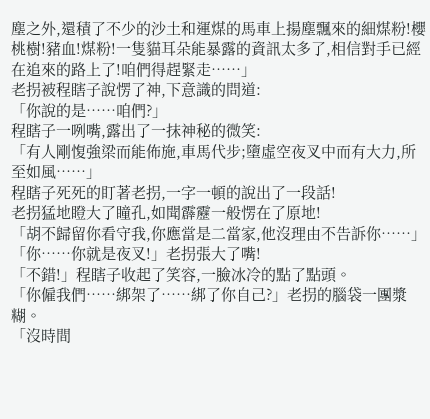塵之外,還積了不少的沙土和運煤的馬車上揚塵飄來的細煤粉!櫻桃樹!豬血!煤粉!一隻貓耳朵能暴露的資訊太多了,相信對手已經在追來的路上了!咱們得趕緊走……」
老拐被程瞎子說愣了神,下意識的問道:
「你說的是……咱們?」
程瞎子一咧嘴,露出了一抹神秘的微笑:
「有人剛愎強梁而能佈施,車馬代步;墮虛空夜叉中而有大力,所至如風……」
程瞎子死死的盯著老拐,一字一頓的說出了一段話!
老拐猛地瞪大了瞳孔,如聞霹靂一般愣在了原地!
「胡不歸留你看守我,你應當是二當家,他沒理由不告訴你……」
「你……你就是夜叉!」老拐張大了嘴!
「不錯!」程瞎子收起了笑容,一臉冰冷的點了點頭。
「你僱我們……綁架了……綁了你自己?」老拐的腦袋一團漿糊。
「沒時間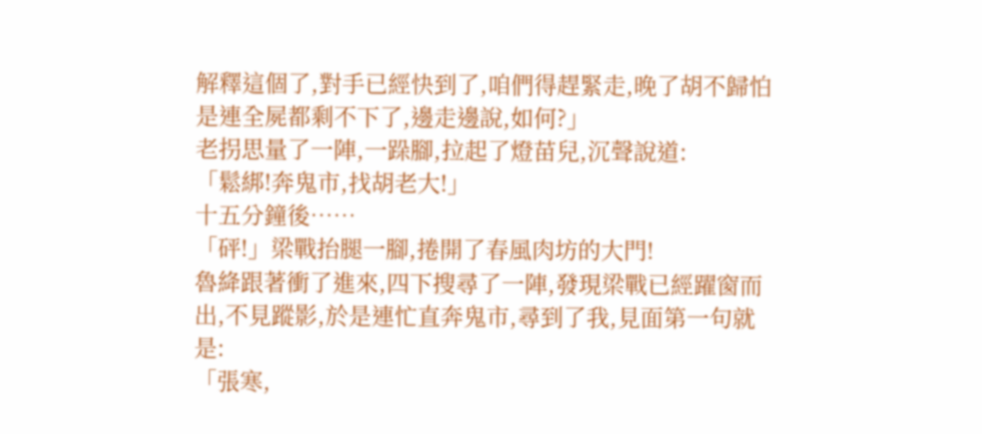解釋這個了,對手已經快到了,咱們得趕緊走,晚了胡不歸怕是連全屍都剩不下了,邊走邊說,如何?」
老拐思量了一陣,一跺腳,拉起了燈苗兒,沉聲說道:
「鬆綁!奔鬼市,找胡老大!」
十五分鐘後……
「砰!」梁戰抬腿一腳,捲開了春風肉坊的大門!
魯絳跟著衝了進來,四下搜尋了一陣,發現梁戰已經躍窗而出,不見蹤影,於是連忙直奔鬼市,尋到了我,見面第一句就是:
「張寒,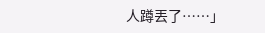人蹲丟了……」